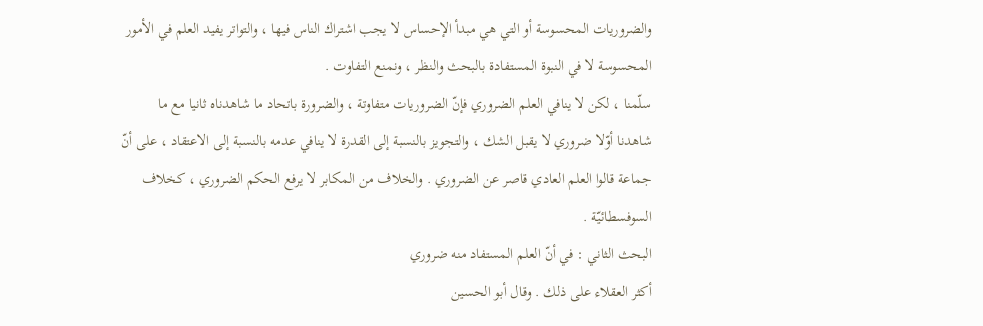والضروريات المحسوسة أو التي هي مبدأ الإحساس لا يجب اشتراك الناس فيها ، والتواتر يفيد العلم في الأمور المحسوسة لا في النبوة المستفادة بالبحث والنظر ، ونمنع التفاوت .
سلّمنا ، لكن لا ينافي العلم الضروري فإنّ الضروريات متفاوتة ، والضرورة باتحاد ما شاهدناه ثانيا مع ما شاهدنا أوّلا ضروري لا يقبل الشك ، والتجويز بالنسبة إلى القدرة لا ينافي عدمه بالنسبة إلى الاعتقاد ، على أنّ جماعة قالوا العلم العادي قاصر عن الضروري . والخلاف من المكابر لا يرفع الحكم الضروري ، كخلاف السوفسطائيّة .
البحث الثاني : في أنّ العلم المستفاد منه ضروري
أكثر العقلاء على ذلك . وقال أبو الحسين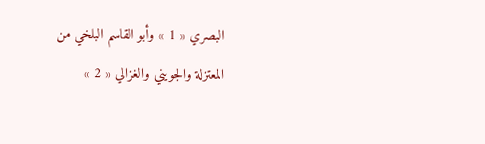البصري « 1 » وأبو القاسم البلخي من المعتزلة والجويني والغزالي « 2 »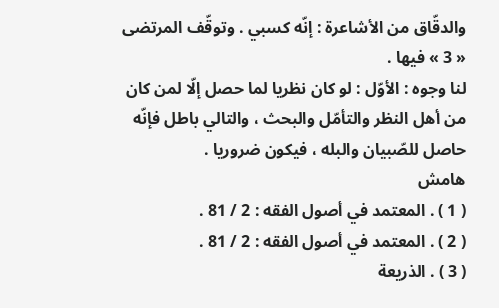والدقّاق من الأشاعرة : إنّه كسبي . وتوقّف المرتضى « 3 » فيها .
لنا وجوه : الأوّل : لو كان نظريا لما حصل إلّا لمن كان من أهل النظر والتأمّل والبحث ، والتالي باطل فإنّه حاصل للصّبيان والبله ، فيكون ضروريا .
هامش
( 1 ) . المعتمد في أصول الفقه : 2 / 81 .
( 2 ) . المعتمد في أصول الفقه : 2 / 81 .
( 3 ) . الذريعة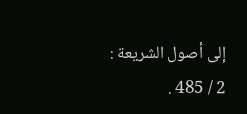إلى أصول الشريعة : 2 / 485 .